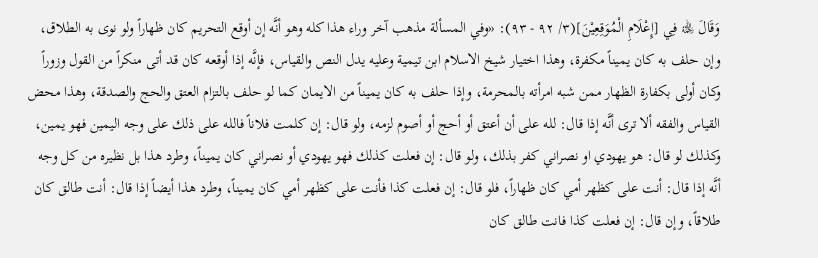وَقَالَ ﵀ فِي [إِعْلَامِ الْمُوَقِعِيْنَ](٣/ ٩٢ - ٩٣): «وفي المسألة مذهب آخر وراء هذا كله وهو أنَّه إن أوقع التحريم كان ظهاراً ولو نوى به الطلاق، وإن حلف به كان يميناً مكفرة، وهذا اختيار شيخ الاسلام ابن تيمية وعليه يدل النص والقياس، فإنَّه إذا أوقعه كان قد أتى منكراً من القول وزوراً وكان أولى بكفارة الظهار ممن شبه امرأته بالمحرمة، وإذا حلف به كان يميناً من الايمان كما لو حلف بالتزام العتق والحج والصدقة، وهذا محض القياس والفقه ألا ترى أنَّه إذا قال: لله على أن أعتق أو أحج أو أصوم لزمه، ولو قال: إن كلمت فلاناً فالله على ذلك على وجه اليمين فهو يمين، وكذلك لو قال: هو يهودي او نصراني كفر بذلك، ولو قال: إن فعلت كذلك فهو يهودي أو نصراني كان يميناً، وطرد هذا بل نظيره من كل وجه أنَّه إذا قال: أنت على كظهر أمي كان ظهاراً، فلو قال: إن فعلت كذا فأنت على كظهر أمي كان يميناً، وطرد هذا أيضاً إذا قال: أنت طالق كان طلاقاً، وإن قال: إن فعلت كذا فانت طالق كان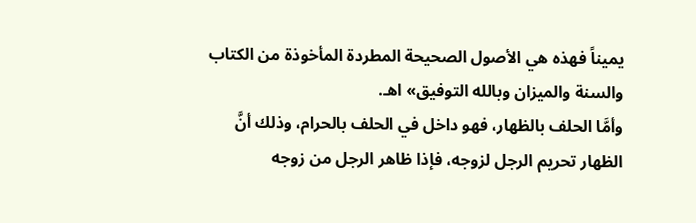يميناً فهذه هي الأصول الصحيحة المطردة المأخوذة من الكتاب والسنة والميزان وبالله التوفيق» اهـ.
وأمَّا الحلف بالظهار، فهو داخل في الحلف بالحرام، وذلك أنَّ الظهار تحريم الرجل لزوجه، فإذا ظاهر الرجل من زوجه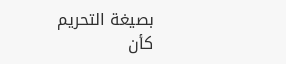بصيغة التحريم كأن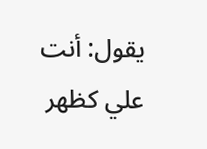يقول: أنت علي كظهر